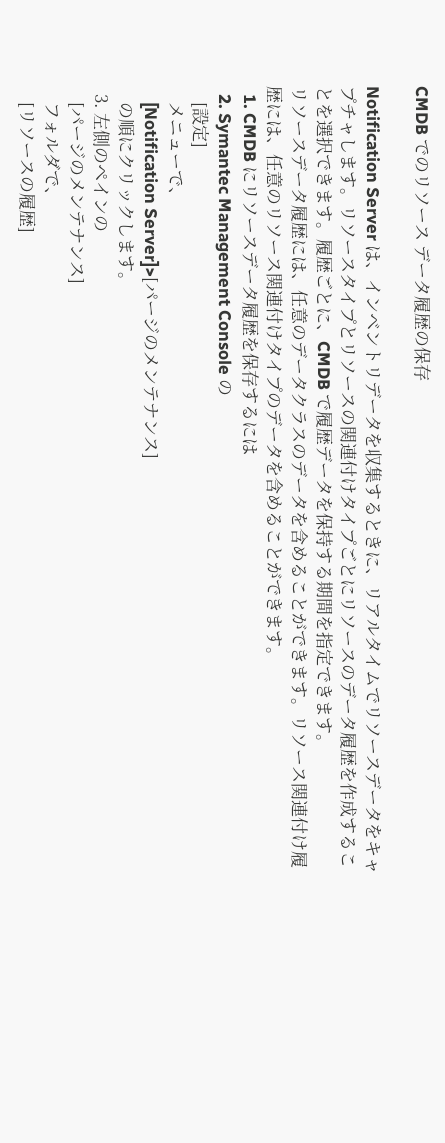CMDB でのリソース データ履歴の保存

Notification Server は、インベントリデータを収集するときに、リアルタイムでリソースデータをキャプチャします。リソースタイプとリソースの関連付けタイプごとにリソースのデータ履歴を作成することを選択できます。履歴ごとに、CMDB で履歴データを保持する期間を指定できます。
リソースデータ履歴には、任意のデータクラスのデータを含めることができます。リソース関連付け履歴には、任意のリソース関連付けタイプのデータを含めることができます。
  1. CMDB にリソースデータ履歴を保存するには
  2. Symantec Management Console の
    [設定]
    メニューで、
    [Notification Server]>[パージのメンテナンス]
    の順にクリックします。
  3. 左側のペインの
    [パージのメンテナンス]
    フォルダで、
    [リソースの履歴]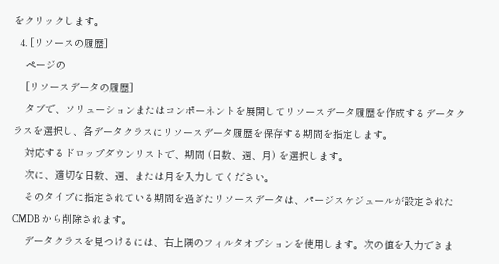をクリックします。
  4. [リソースの履歴]
    ページの
    [リソースデータの履歴]
    タブで、ソリューションまたはコンポーネントを展開してリソースデータ履歴を作成するデータクラスを選択し、各データクラスにリソースデータ履歴を保存する期間を指定します。
    対応するドロップダウンリストで、期間 (日数、週、月) を選択します。
    次に、適切な日数、週、または月を入力してください。
    そのタイプに指定されている期間を過ぎたリソースデータは、パージスケジュールが設定された CMDB から削除されます。
    データクラスを見つけるには、右上隅のフィルタオプションを使用します。次の値を入力できま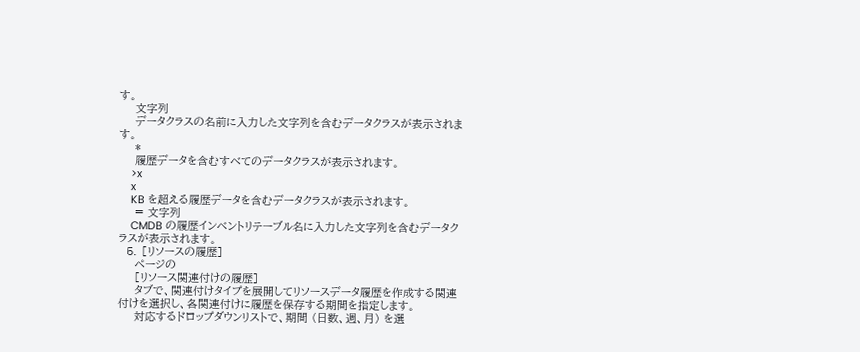す。
    文字列
    データクラスの名前に入力した文字列を含むデータクラスが表示されます。
    *
    履歴データを含むすべてのデータクラスが表示されます。
    >x
    x
    KB を超える履歴データを含むデータクラスが表示されます。
    = 文字列
    CMDB の履歴インベントリテーブル名に入力した文字列を含むデータクラスが表示されます。
  5. [リソースの履歴]
    ページの
    [リソース関連付けの履歴]
    タブで、関連付けタイプを展開してリソースデータ履歴を作成する関連付けを選択し、各関連付けに履歴を保存する期間を指定します。
    対応するドロップダウンリストで、期間 (日数、週、月) を選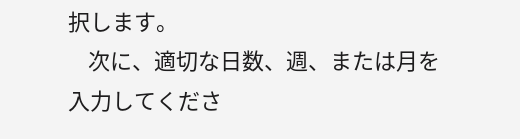択します。
    次に、適切な日数、週、または月を入力してくださ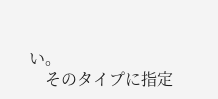い。
    そのタイプに指定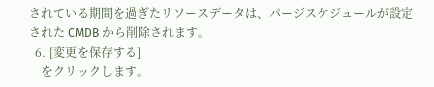されている期間を過ぎたリソースデータは、パージスケジュールが設定された CMDB から削除されます。
  6. [変更を保存する]
    をクリックします。